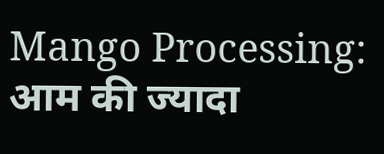Mango Processing: आम की ज्यादा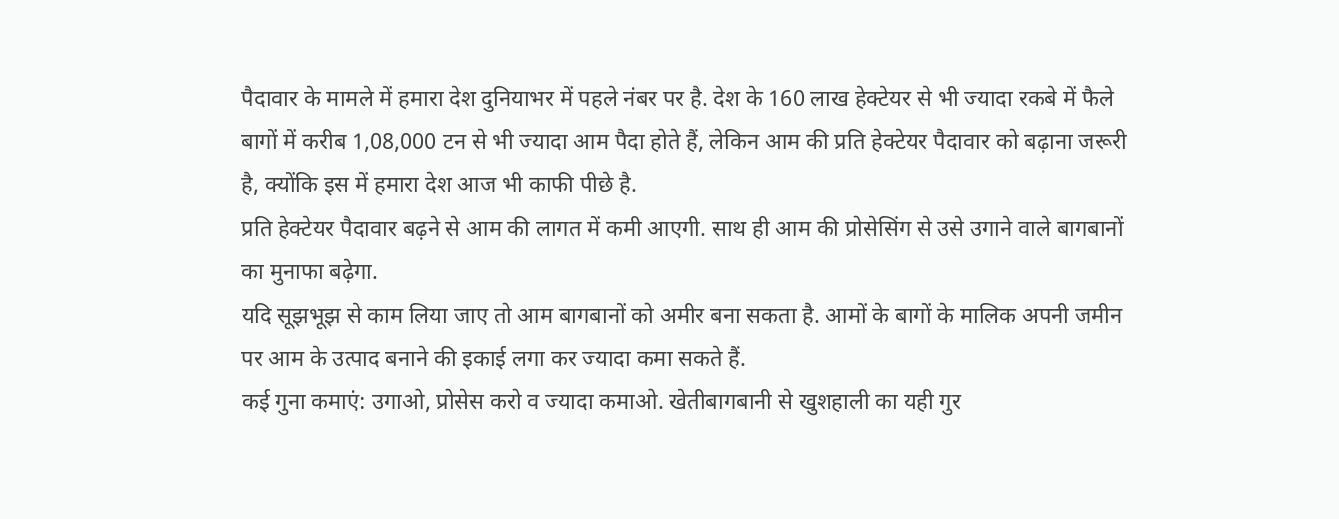पैदावार के मामले में हमारा देश दुनियाभर में पहले नंबर पर है. देश के 160 लाख हेक्टेयर से भी ज्यादा रकबे में फैले बागों में करीब 1,08,000 टन से भी ज्यादा आम पैदा होते हैं, लेकिन आम की प्रति हेक्टेयर पैदावार को बढ़ाना जरूरी है, क्योंकि इस में हमारा देश आज भी काफी पीछे है.
प्रति हेक्टेयर पैदावार बढ़ने से आम की लागत में कमी आएगी. साथ ही आम की प्रोसेसिंग से उसे उगाने वाले बागबानों का मुनाफा बढ़ेगा.
यदि सूझभूझ से काम लिया जाए तो आम बागबानों को अमीर बना सकता है. आमों के बागों के मालिक अपनी जमीन पर आम के उत्पाद बनाने की इकाई लगा कर ज्यादा कमा सकते हैं.
कई गुना कमाएं: उगाओ, प्रोसेस करो व ज्यादा कमाओ. खेतीबागबानी से खुशहाली का यही गुर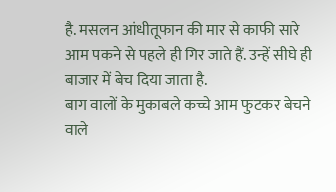है. मसलन आंधीतूफान की मार से काफी सारे आम पकने से पहले ही गिर जाते हैं. उन्हें सीघे ही बाजार में बेच दिया जाता है.
बाग वालों के मुकाबले कच्चे आम फुटकर बेचने वाले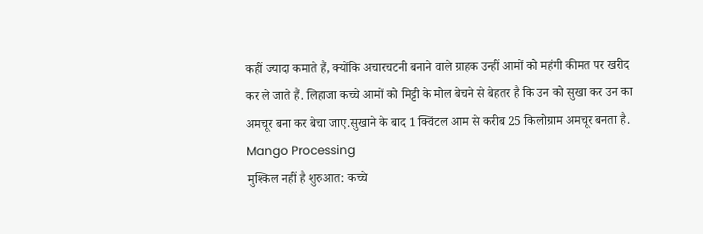कहीं ज्यादा कमाते हैं, क्योंकि अचारचटनी बनाने वाले ग्राहक उन्हीं आमों को महंगी कीमत पर खरीद कर ले जाते हैं. लिहाजा कच्चे आमों को मिट्टी के मोल बेचने से बेहतर है कि उन को सुखा कर उन का अमचूर बना कर बेचा जाए.सुखाने के बाद 1 क्विंटल आम से करीब 25 किलोग्राम अमचूर बनता है. Mango Processing
मुश्किल नहीं है शुरुआत: कच्चे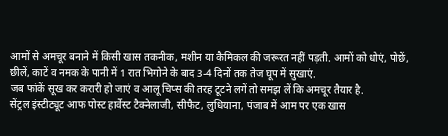आमों से अमचूर बनाने में किसी खास तकनीक, मशीन या कैमिकल की जरूरत नहीं पड़ती. आमों को धोएं, पोछें, छीलें, काटें व नमक के पानी में 1 रात भिगोने के बाद 3-4 दिनों तक तेज घूप में सुखाएं.
जब फांकें सूख कर करारी हो जाएं व आलू चिप्स की तरह टूटने लगें तो समझ लें कि अमचूर तैयार है.
सेंट्रल इंस्टीट्यूट आफ पोस्ट हार्वेस्ट टैक्नेलाजी, सीफैट, लुधियाना, पंजाब में आम पर एक खास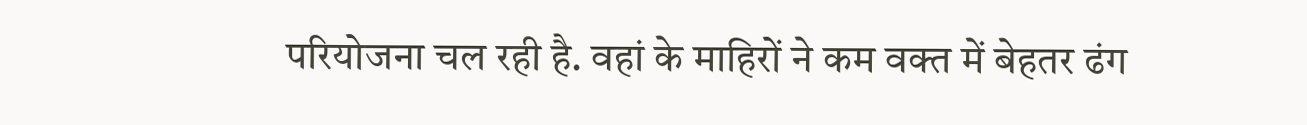परियोजना चल रही है. वहां के माहिरों ने कम वक्त में बेहतर ढंग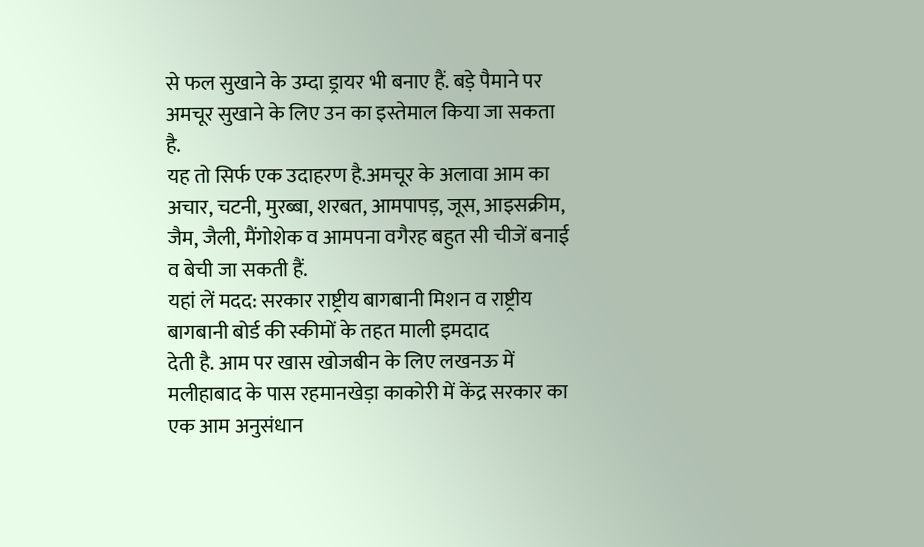से फल सुखाने के उम्दा ड्रायर भी बनाए हैं. बड़े पैमाने पर अमचूर सुखाने के लिए उन का इस्तेमाल किया जा सकता है.
यह तो सिर्फ एक उदाहरण है.अमचूर के अलावा आम का अचार, चटनी, मुरब्बा, शरबत, आमपापड़, जूस, आइसक्रीम, जैम, जैली, मैंगोशेक व आमपना वगैरह बहुत सी चीजें बनाई व बेची जा सकती हैं.
यहां लें मदद: सरकार राष्ट्रीय बागबानी मिशन व राष्ट्रीय बागबानी बोर्ड की स्कीमों के तहत माली इमदाद
देती है. आम पर खास खोजबीन के लिए लखनऊ में मलीहाबाद के पास रहमानखेड़ा काकोरी में केंद्र सरकार का एक आम अनुसंधान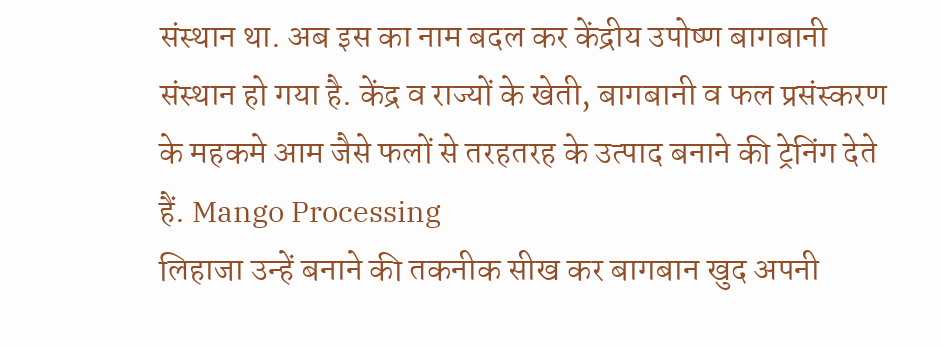संस्थान था. अब इस का नाम बदल कर केंद्रीय उपोष्ण बागबानी संस्थान हो गया है. केंद्र व राज्यों के खेती, बागबानी व फल प्रसंस्करण के महकमे आम जैसे फलों से तरहतरह के उत्पाद बनाने की ट्रेनिंग देते हैं. Mango Processing
लिहाजा उन्हें बनाने की तकनीक सीख कर बागबान खुद अपनी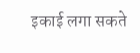इकाई लगा सकते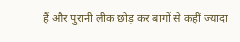हैं और पुरानी लीक छोड़ कर बागों से कहीं ज्यादा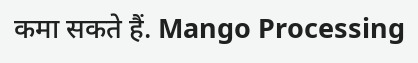कमा सकते हैं. Mango Processing